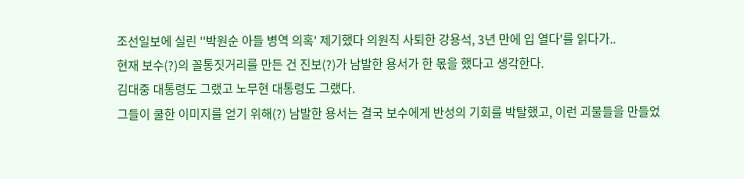조선일보에 실린 ''박원순 아들 병역 의혹' 제기했다 의원직 사퇴한 강용석, 3년 만에 입 열다'를 읽다가..
현재 보수(?)의 꼴통짓거리를 만든 건 진보(?)가 남발한 용서가 한 몫을 했다고 생각한다.
김대중 대통령도 그랬고 노무현 대통령도 그랬다.
그들이 쿨한 이미지를 얻기 위해(?) 남발한 용서는 결국 보수에게 반성의 기회를 박탈했고, 이런 괴물들을 만들었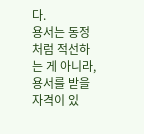다.
용서는 동정처럼 적선하는 게 아니라, 용서를 받을 자격이 있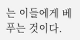는 이들에게 베푸는 것이다.